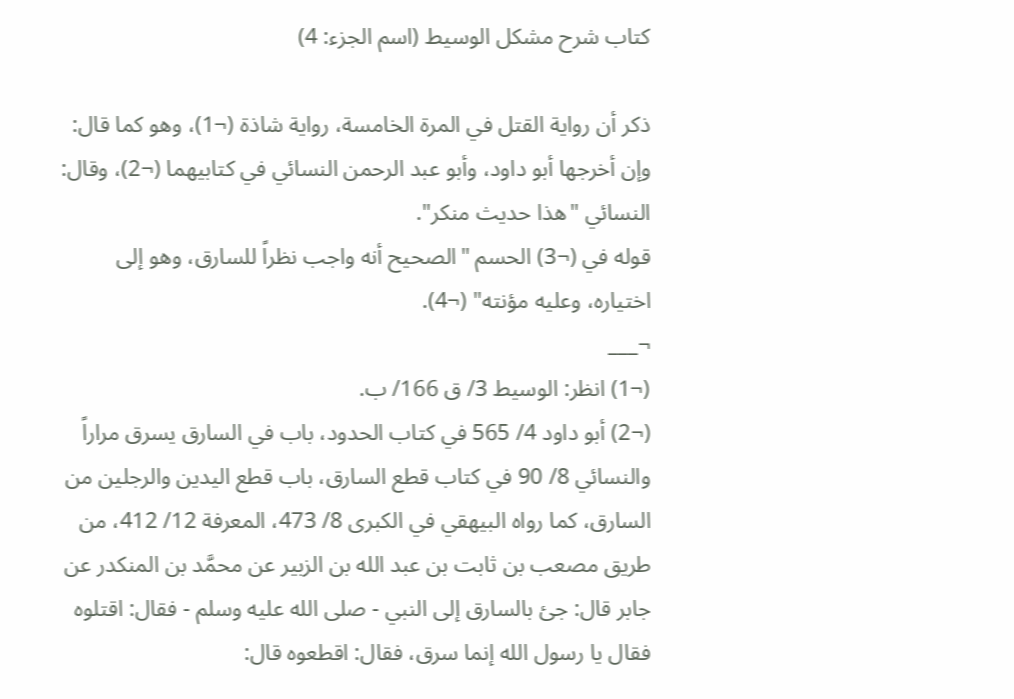كتاب شرح مشكل الوسيط (اسم الجزء: 4)

ذكر أن رواية القتل في المرة الخامسة، رواية شاذة (¬1)، وهو كما قال: وإن أخرجها أبو داود، وأبو عبد الرحمن النسائي في كتابيهما (¬2)، وقال: النسائي "هذا حديث منكر".
قوله في (¬3) الحسم "الصحيح أنه واجب نظراً للسارق، وهو إلى اختياره، وعليه مؤنته" (¬4).
¬___
(¬1) انظر: الوسيط 3/ ق 166/ ب.
(¬2) أبو داود 4/ 565 في كتاب الحدود، باب في السارق يسرق مراراً والنسائي 8/ 90 في كتاب قطع السارق، باب قطع اليدين والرجلين من السارق، كما رواه البيهقي في الكبرى 8/ 473، المعرفة 12/ 412، من طريق مصعب بن ثابت بن عبد الله بن الزبير عن محمَّد بن المنكدر عن جابر قال: جئ بالسارق إلى النبي - صلى الله عليه وسلم - فقال: اقتلوه فقال يا رسول الله إنما سرق، فقال: اقطعوه قال: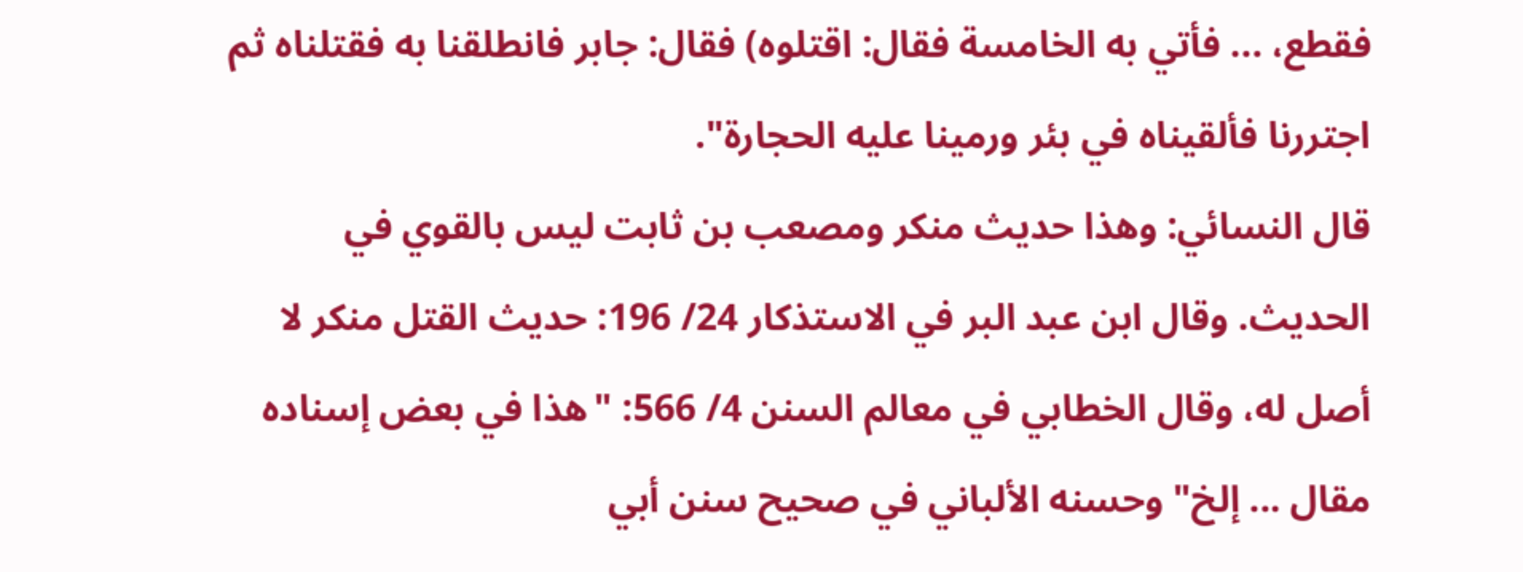فقطع، ... فأتي به الخامسة فقال: اقتلوه) فقال: جابر فانطلقنا به فقتلناه ثم اجتررنا فألقيناه في بئر ورمينا عليه الحجارة".
قال النسائي: وهذا حديث منكر ومصعب بن ثابت ليس بالقوي في الحديث. وقال ابن عبد البر في الاستذكار 24/ 196: حديث القتل منكر لا أصل له، وقال الخطابي في معالم السنن 4/ 566: "هذا في بعض إسناده مقال ... إلخ" وحسنه الألباني في صحيح سنن أبي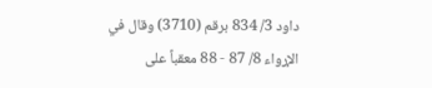داود 3/ 834 برقم (3710) وقال في الإرواء 8/ 87 - 88 معقباً على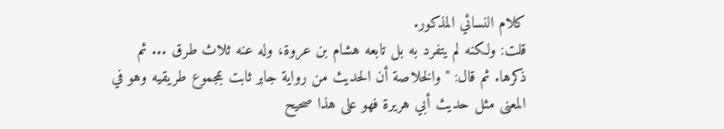كلام النسائي المذكور.
قلت: ولكنه لم يتفرد به بل تابعه هشام بن عروة، وله عنه ثلاث طرق ... ثم ذكرها. ثم قال: "والخلاصة أن الحديث من رواية جابر ثابت بمجموع طريقيه وهو في المعنى مثل حديث أبي هريرة فهو على هذا صحيح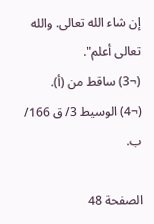إن شاء الله تعالى. والله تعالى أعلم".
(¬3) ساقط من (أ).
(¬4) الوسيط 3/ ق 166/ ب.

الصفحة 48